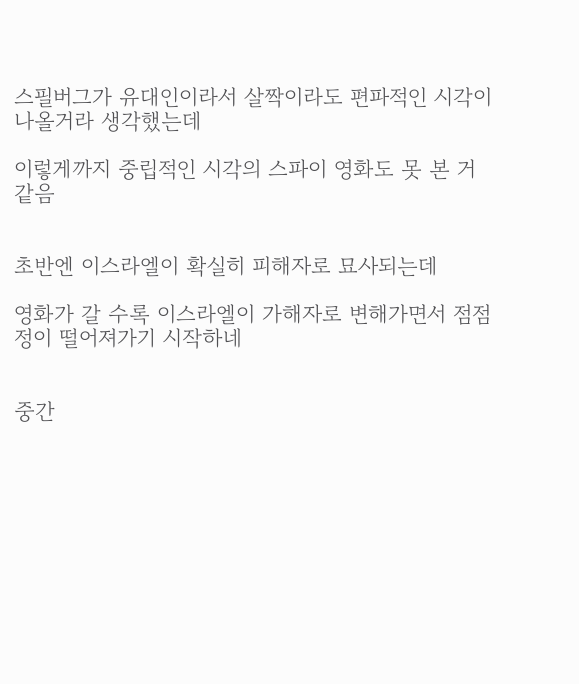스필버그가 유대인이라서 살짝이라도 편파적인 시각이 나올거라 생각했는데

이렇게까지 중립적인 시각의 스파이 영화도 못 본 거 같음


초반엔 이스라엘이 확실히 피해자로 묘사되는데

영화가 갈 수록 이스라엘이 가해자로 변해가면서 점점 정이 떨어져가기 시작하네


중간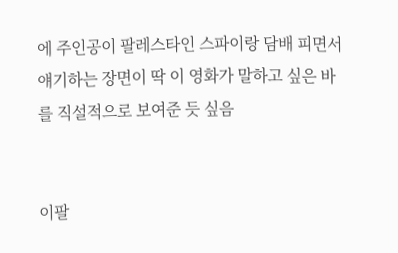에 주인공이 팔레스타인 스파이랑 담배 피면서 얘기하는 장면이 딱 이 영화가 말하고 싶은 바를 직설적으로 보여준 듯 싶음


이팔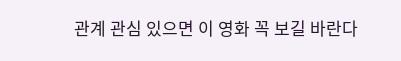관계 관심 있으면 이 영화 꼭 보길 바란다